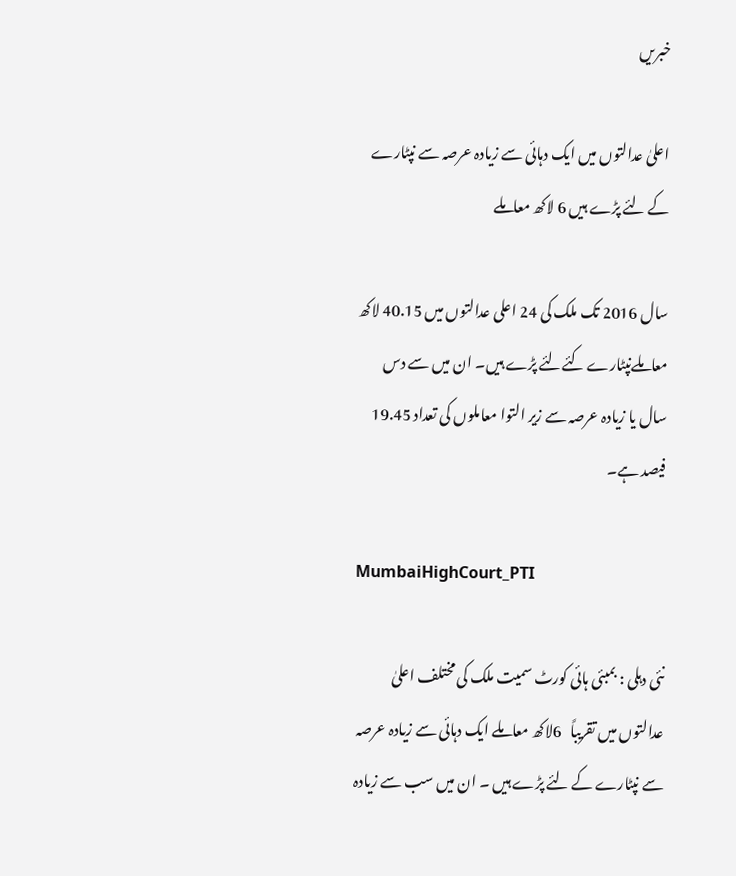خبریں

اعلیٰ عدالتوں میں ایک دہائی سے زیادہ عرصہ سے نپٹارے کے لئے پڑے ہیں 6 لاکھ معاملے

سال 2016 تک ملک کی 24 اعلی عدالتوں میں 40.15 لاکھ معاملےنپٹارے کئےلئے پڑے ہیں۔ ان میں سے دس سال یا زیادہ عرصہ سے زیر التوا معاملوں کی تعداد 19.45 فیصد ہے۔

MumbaiHighCourt_PTI

نئی دہلی : بمبئی ہائی کورٹ سمیت ملک کی مختلف اعلیٰ عدالتوں میں تقریباً   6لاکھ معاملے ایک دہائی سے زیادہ عرصہ سے نپٹارے کے لئے پڑے ہیں ۔ ان میں سب سے زیادہ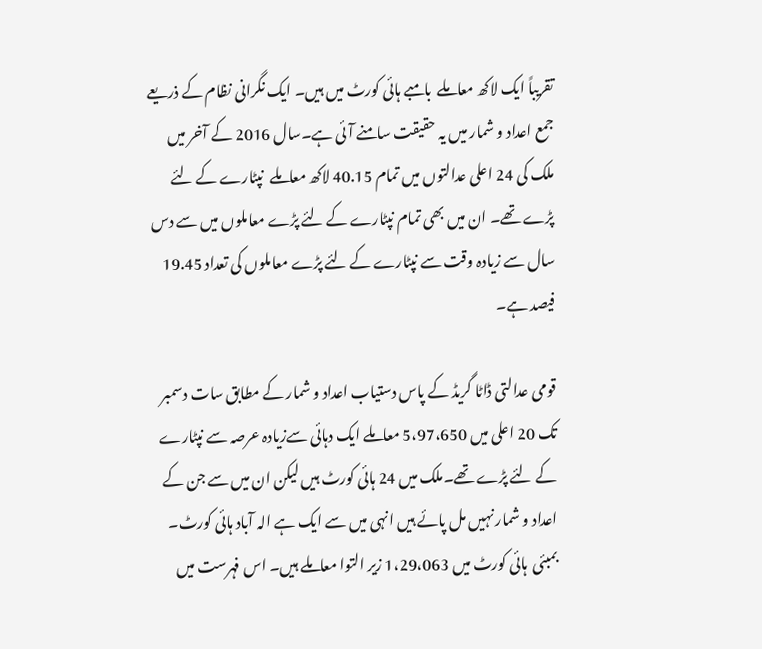تقریباً ایک لاکھ معاملے  بامبے ہائی کورٹ میں ہیں۔ ایک نگرانی نظام کے ذریعے جمع اعداد و شمار میں یہ حقیقت سامنے آئی ہے۔سال 2016 کے آخر میں ملک کی 24 اعلی عدالتوں میں تمام 40.15 لاکھ معاملے  نپٹارے کے لئے پڑے تھے۔ ان میں بھی تمام نپٹارے کے لئے پڑے معاملوں میں سے دس سال سے زیادہ وقت سے نپٹارے کے لئے پڑے معاملوں کی تعداد 19.45 فیصد ہے۔

قومی عدالتی ڈاٹا گریڈ کے پاس دستیاب اعداد و شمار کے مطابق سات دسمبر تک 20 اعلی میں 5،97،650 معاملے ایک دہائی سےزیادہ عرصہ سے نپٹارے کے لئے پڑے تھے۔ملک میں 24 ہائی کورٹ ہیں لیکن ان میں سے جن کے اعداد و شمار نہیں مل پائے ہیں انہی میں سے ایک ہے الہ آباد ہائی کورٹ۔  بمبئی  ہائی کورٹ میں 1،29،063 زیر التوا معاملے ہیں۔ اس فہرست میں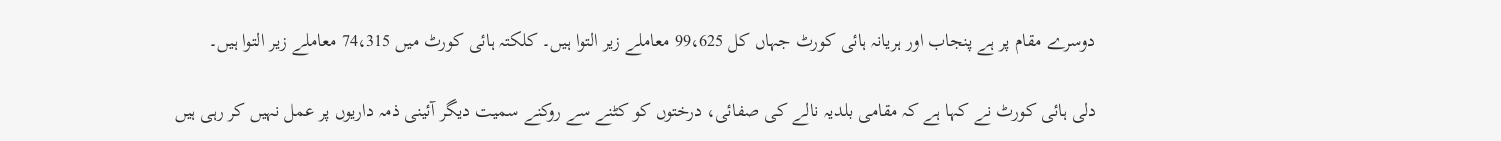دوسرے مقام پر ہے پنجاب اور ہریانہ ہائی کورٹ جہاں کل 99،625 معاملے زیر التوا ہیں۔ کلکتہ ہائی کورٹ میں 74،315 معاملے زیر التوا ہیں۔

دلی ہائی کورٹ نے کہا ہے کہ مقامی بلدیہ نالے کی صفائی، درختوں کو کٹنے سے روکنے سمیت دیگر آئینی ذمہ داریوں پر عمل نہیں کر رہی ہیں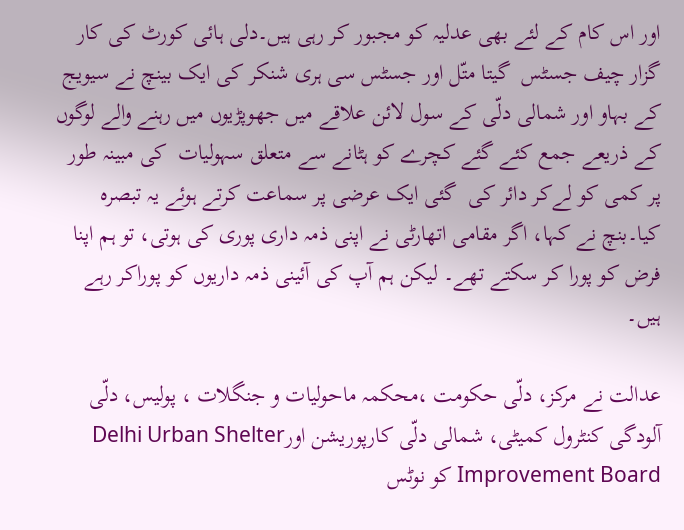اور اس کام کے لئے بھی عدلیہ کو مجبور کر رہی ہیں۔دلی ہائی کورٹ کی کار گزار چیف جسٹس  گیتا متّل اور جسٹس سی ہری شنکر کی ایک بینچ نے سیویج کے بہاو اور شمالی دلّی کے سول لائن علاقے میں جھوپڑیوں میں رہنے والے لوگوں کے ذریعے جمع کئے گئے کچرے کو ہٹانے سے متعلق سہولیات  کی مبینہ طور پر کمی کو لےکر دائر کی  گئی ایک عرضی پر سماعت کرتے ہوئے یہ تبصرہ کیا۔بنچ نے کہا، اگر مقامی اتھارٹی نے اپنی ذمہ داری پوری کی ہوتی، تو ہم اپنا فرض کو پورا کر سکتے تھے۔ لیکن ہم آپ کی آئینی ذمہ داریوں کو پوراکر رہے ہیں۔

عدالت نے مرکز، دلّی حکومت ،محکمہ ماحولیات و جنگلات ، پولیس، دلّی آلودگی کنٹرول کمیٹی، شمالی دلّی کارپوریشن اورDelhi Urban Shelter Improvement Board کو نوٹس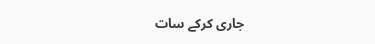جاری کرکے سات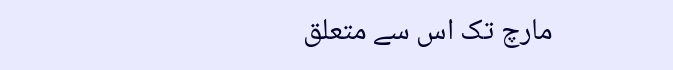مارچ تک اس سے متعلق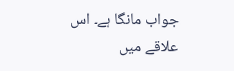جواب مانگا ہے۔ اس علاقے میں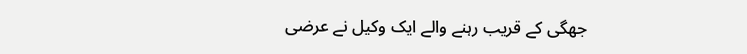جھگی کے قریب رہنے والے ایک وکیل نے عرضی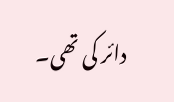دائر کی تھی۔